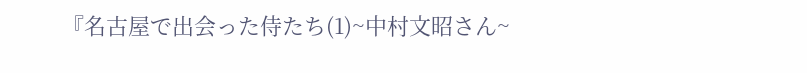『名古屋で出会った侍たち(1)~中村文昭さん~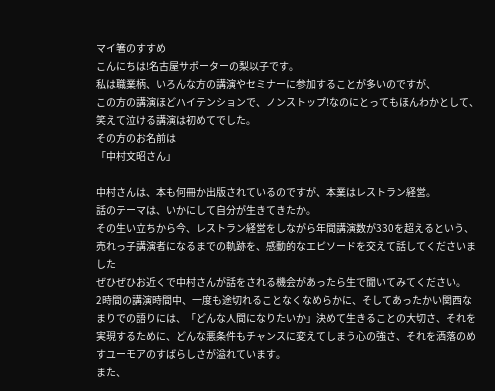マイ箸のすすめ
こんにちは!名古屋サポーターの梨以子です。
私は職業柄、いろんな方の講演やセミナーに参加することが多いのですが、
この方の講演ほどハイテンションで、ノンストップ!なのにとってもほんわかとして、笑えて泣ける講演は初めてでした。
その方のお名前は
「中村文昭さん」

中村さんは、本も何冊か出版されているのですが、本業はレストラン経営。
話のテーマは、いかにして自分が生きてきたか。
その生い立ちから今、レストラン経営をしながら年間講演数が330を超えるという、売れっ子講演者になるまでの軌跡を、感動的なエピソードを交えて話してくださいました
ぜひぜひお近くで中村さんが話をされる機会があったら生で聞いてみてください。
2時間の講演時間中、一度も途切れることなくなめらかに、そしてあったかい関西なまりでの語りには、「どんな人間になりたいか」決めて生きることの大切さ、それを実現するために、どんな悪条件もチャンスに変えてしまう心の強さ、それを洒落のめすユーモアのすばらしさが溢れています。
また、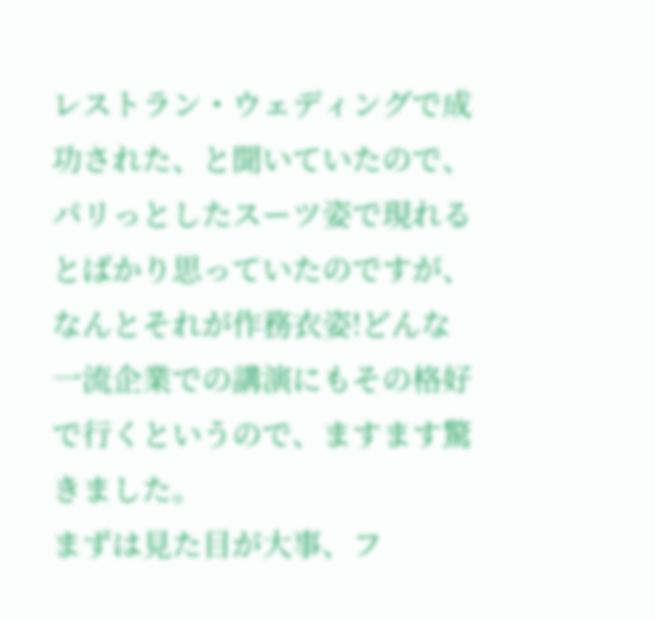レストラン・ウェディングで成功された、と聞いていたので、
パリっとしたスーツ姿で現れるとばかり思っていたのですが、なんとそれが作務衣姿!どんな一流企業での講演にもその格好で行くというので、ますます驚きました。
まずは見た目が大事、フ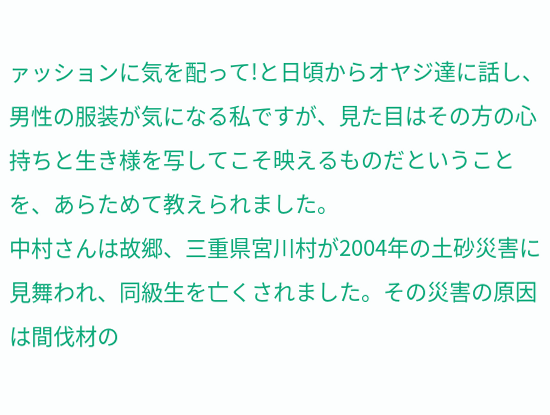ァッションに気を配って!と日頃からオヤジ達に話し、男性の服装が気になる私ですが、見た目はその方の心持ちと生き様を写してこそ映えるものだということを、あらためて教えられました。
中村さんは故郷、三重県宮川村が2004年の土砂災害に見舞われ、同級生を亡くされました。その災害の原因は間伐材の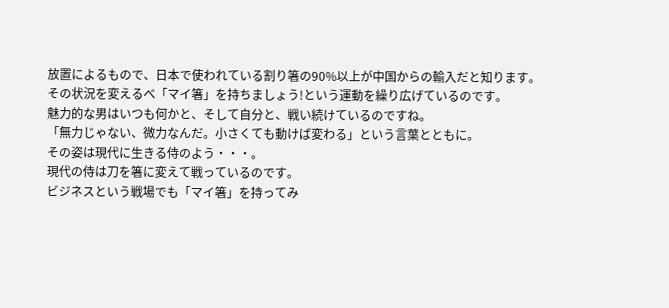放置によるもので、日本で使われている割り箸の90%以上が中国からの輸入だと知ります。
その状況を変えるべ「マイ箸」を持ちましょう!という運動を繰り広げているのです。
魅力的な男はいつも何かと、そして自分と、戦い続けているのですね。
「無力じゃない、微力なんだ。小さくても動けば変わる」という言葉とともに。
その姿は現代に生きる侍のよう・・・。
現代の侍は刀を箸に変えて戦っているのです。
ビジネスという戦場でも「マイ箸」を持ってみ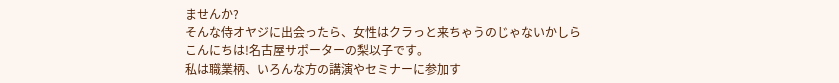ませんか?
そんな侍オヤジに出会ったら、女性はクラっと来ちゃうのじゃないかしら
こんにちは!名古屋サポーターの梨以子です。
私は職業柄、いろんな方の講演やセミナーに参加す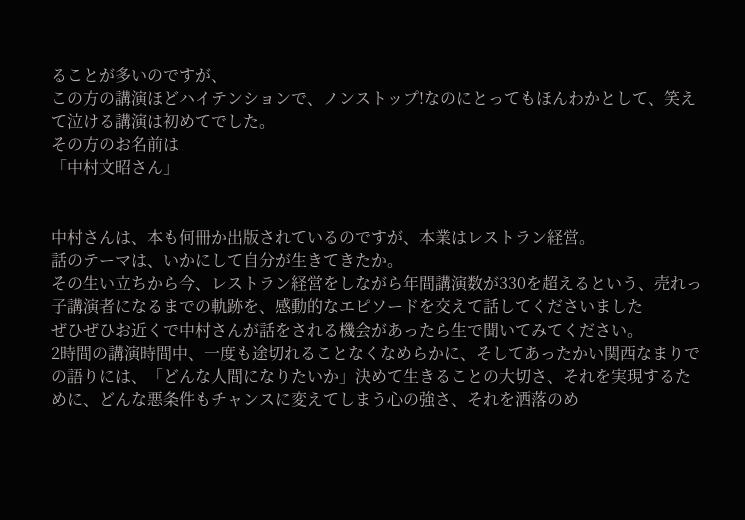ることが多いのですが、
この方の講演ほどハイテンションで、ノンストップ!なのにとってもほんわかとして、笑えて泣ける講演は初めてでした。
その方のお名前は
「中村文昭さん」


中村さんは、本も何冊か出版されているのですが、本業はレストラン経営。
話のテーマは、いかにして自分が生きてきたか。
その生い立ちから今、レストラン経営をしながら年間講演数が330を超えるという、売れっ子講演者になるまでの軌跡を、感動的なエピソードを交えて話してくださいました
ぜひぜひお近くで中村さんが話をされる機会があったら生で聞いてみてください。
2時間の講演時間中、一度も途切れることなくなめらかに、そしてあったかい関西なまりでの語りには、「どんな人間になりたいか」決めて生きることの大切さ、それを実現するために、どんな悪条件もチャンスに変えてしまう心の強さ、それを洒落のめ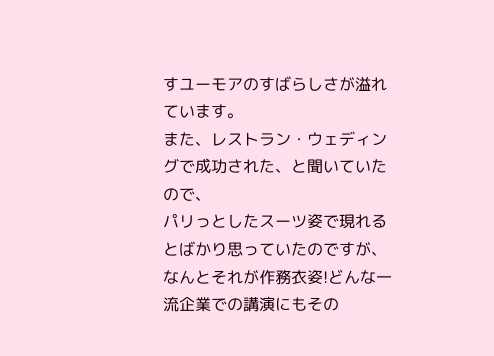すユーモアのすばらしさが溢れています。
また、レストラン・ウェディングで成功された、と聞いていたので、
パリっとしたスーツ姿で現れるとばかり思っていたのですが、なんとそれが作務衣姿!どんな一流企業での講演にもその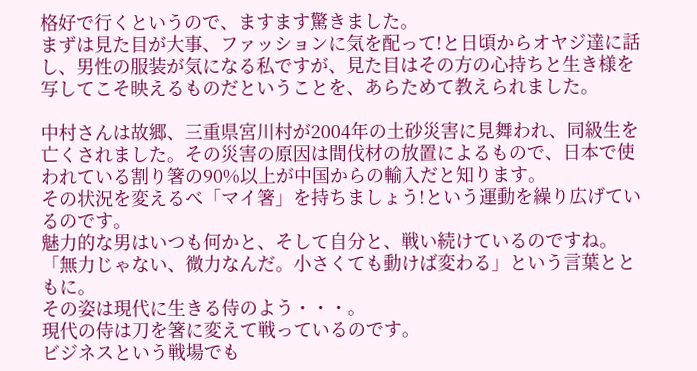格好で行くというので、ますます驚きました。
まずは見た目が大事、ファッションに気を配って!と日頃からオヤジ達に話し、男性の服装が気になる私ですが、見た目はその方の心持ちと生き様を写してこそ映えるものだということを、あらためて教えられました。

中村さんは故郷、三重県宮川村が2004年の土砂災害に見舞われ、同級生を亡くされました。その災害の原因は間伐材の放置によるもので、日本で使われている割り箸の90%以上が中国からの輸入だと知ります。
その状況を変えるべ「マイ箸」を持ちましょう!という運動を繰り広げているのです。
魅力的な男はいつも何かと、そして自分と、戦い続けているのですね。
「無力じゃない、微力なんだ。小さくても動けば変わる」という言葉とともに。
その姿は現代に生きる侍のよう・・・。
現代の侍は刀を箸に変えて戦っているのです。
ビジネスという戦場でも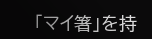「マイ箸」を持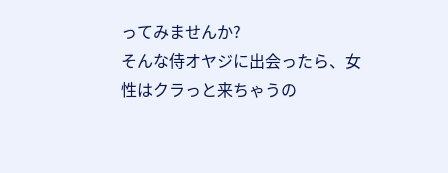ってみませんか?
そんな侍オヤジに出会ったら、女性はクラっと来ちゃうの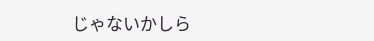じゃないかしら